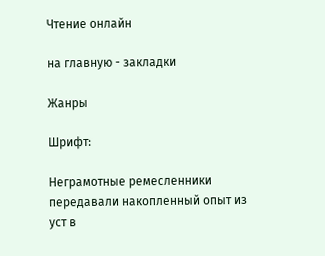Чтение онлайн

на главную - закладки

Жанры

Шрифт:

Неграмотные ремесленники передавали накопленный опыт из уст в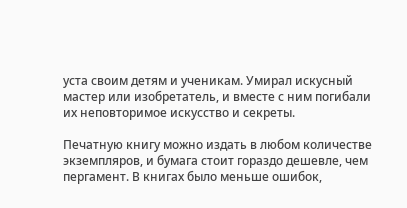уста своим детям и ученикам. Умирал искусный мастер или изобретатель, и вместе с ним погибали их неповторимое искусство и секреты.

Печатную книгу можно издать в любом количестве экземпляров, и бумага стоит гораздо дешевле, чем пергамент. В книгах было меньше ошибок,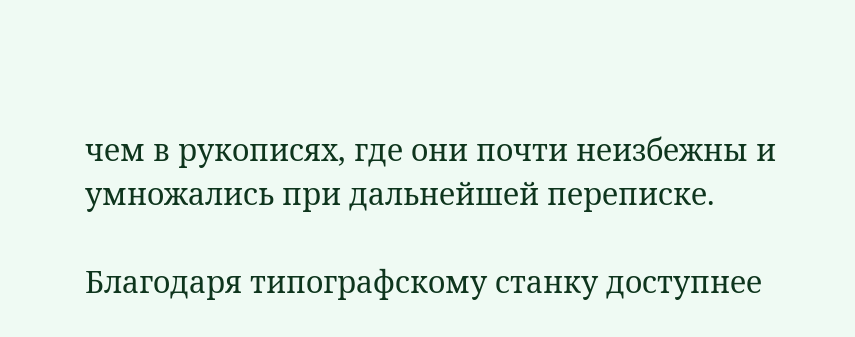чем в рукописях, где они почти неизбежны и умножались при дальнейшей переписке.

Благодаря типографскому станку доступнее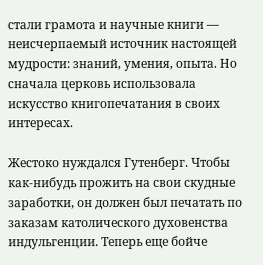стали грамота и научные книги — неисчерпаемый источник настоящей мудрости: знаний, умения, опыта. Но сначала церковь использовала искусство книгопечатания в своих интересах.

Жестоко нуждался Гутенберг. Чтобы как-нибудь прожить на свои скудные заработки, он должен был печатать по заказам католического духовенства индульгенции. Теперь еще бойче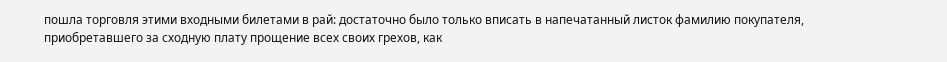пошла торговля этими входными билетами в рай: достаточно было только вписать в напечатанный листок фамилию покупателя, приобретавшего за сходную плату прощение всех своих грехов, как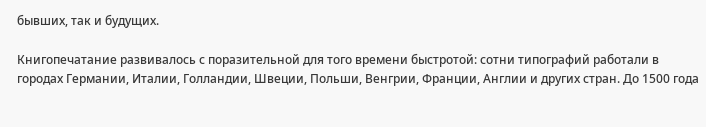бывших, так и будущих.

Книгопечатание развивалось с поразительной для того времени быстротой: сотни типографий работали в городах Германии, Италии, Голландии, Швеции, Польши, Венгрии, Франции, Англии и других стран. До 1500 года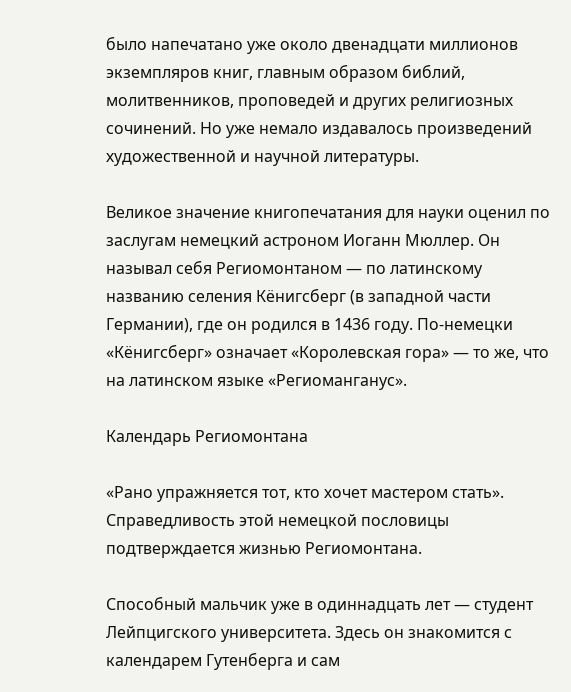было напечатано уже около двенадцати миллионов экземпляров книг, главным образом библий, молитвенников, проповедей и других религиозных сочинений. Но уже немало издавалось произведений художественной и научной литературы.

Великое значение книгопечатания для науки оценил по заслугам немецкий астроном Иоганн Мюллер. Он называл себя Региомонтаном — по латинскому названию селения Кёнигсберг (в западной части Германии), где он родился в 1436 году. По-немецки «Кёнигсберг» означает «Королевская гора» — то же, что на латинском языке «Региоманганус».

Календарь Региомонтана

«Рано упражняется тот, кто хочет мастером стать». Справедливость этой немецкой пословицы подтверждается жизнью Региомонтана.

Способный мальчик уже в одиннадцать лет — студент Лейпцигского университета. Здесь он знакомится с календарем Гутенберга и сам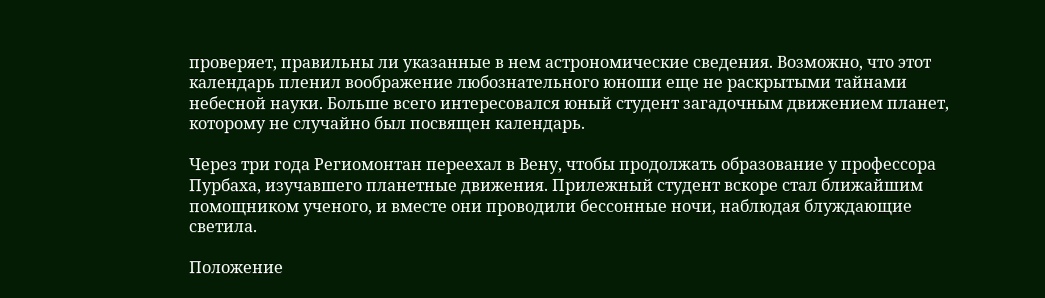проверяет, правильны ли указанные в нем астрономические сведения. Возможно, что этот календарь пленил воображение любознательного юноши еще не раскрытыми тайнами небесной науки. Больше всего интересовался юный студент загадочным движением планет, которому не случайно был посвящен календарь.

Через три года Региомонтан переехал в Вену, чтобы продолжать образование у профессора Пурбаха, изучавшего планетные движения. Прилежный студент вскоре стал ближайшим помощником ученого, и вместе они проводили бессонные ночи, наблюдая блуждающие светила.

Положение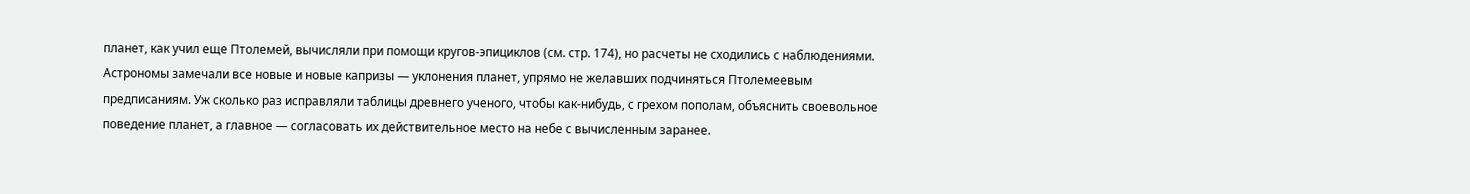планет, как учил еще Птолемей, вычисляли при помощи кругов-эпициклов (см. стр. 174), но расчеты не сходились с наблюдениями. Астрономы замечали все новые и новые капризы — уклонения планет, упрямо не желавших подчиняться Птолемеевым предписаниям. Уж сколько раз исправляли таблицы древнего ученого, чтобы как-нибудь, с грехом пополам, объяснить своевольное поведение планет, а главное — согласовать их действительное место на небе с вычисленным заранее.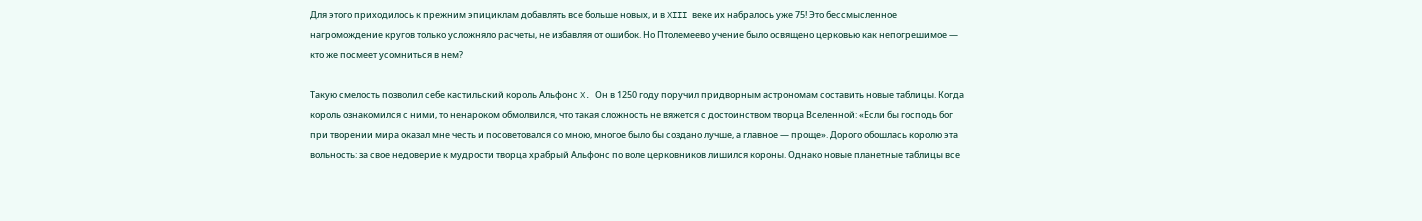Для этого приходилось к прежним эпициклам добавлять все больше новых, и в XIII веке их набралось уже 75! Это бессмысленное нагромождение кругов только усложняло расчеты, не избавляя от ошибок. Но Птолемеево учение было освящено церковью как непогрешимое — кто же посмеет усомниться в нем?

Такую смелость позволил себе кастильский король Альфонс X. Он в 1250 году поручил придворным астрономам составить новые таблицы. Когда король ознакомился с ними, то ненароком обмолвился, что такая сложность не вяжется с достоинством творца Вселенной: «Если бы господь бог при творении мира оказал мне честь и посоветовался со мною, многое было бы создано лучше, а главное — проще». Дорого обошлась королю эта вольность: за свое недоверие к мудрости творца храбрый Альфонс по воле церковников лишился короны. Однако новые планетные таблицы все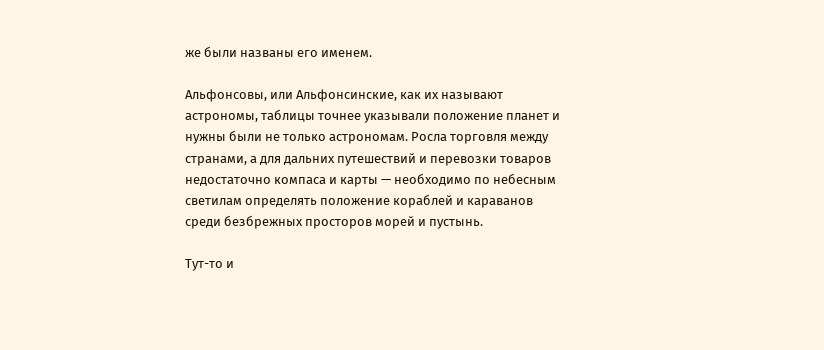же были названы его именем.

Альфонсовы, или Альфонсинские, как их называют астрономы, таблицы точнее указывали положение планет и нужны были не только астрономам. Росла торговля между странами, а для дальних путешествий и перевозки товаров недостаточно компаса и карты — необходимо по небесным светилам определять положение кораблей и караванов среди безбрежных просторов морей и пустынь.

Тут-то и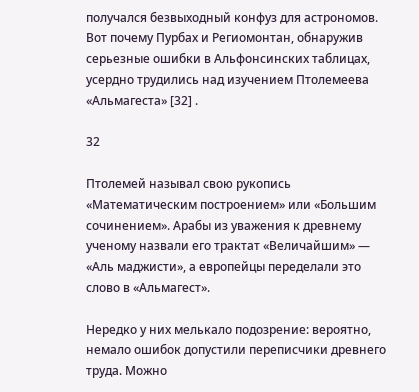получался безвыходный конфуз для астрономов. Вот почему Пурбах и Региомонтан, обнаружив серьезные ошибки в Альфонсинских таблицах, усердно трудились над изучением Птолемеева «Альмагеста» [32] .

32

Птолемей называл свою рукопись «Математическим построением» или «Большим сочинением». Арабы из уважения к древнему ученому назвали его трактат «Величайшим» — «Аль маджисти», а европейцы переделали это слово в «Альмагест».

Нередко у них мелькало подозрение: вероятно, немало ошибок допустили переписчики древнего труда. Можно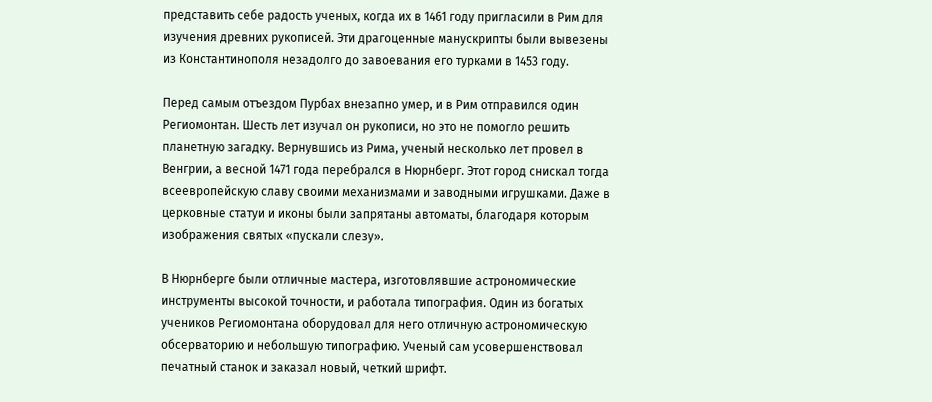представить себе радость ученых, когда их в 1461 году пригласили в Рим для изучения древних рукописей. Эти драгоценные манускрипты были вывезены из Константинополя незадолго до завоевания его турками в 1453 году.

Перед самым отъездом Пурбах внезапно умер, и в Рим отправился один Региомонтан. Шесть лет изучал он рукописи, но это не помогло решить планетную загадку. Вернувшись из Рима, ученый несколько лет провел в Венгрии, а весной 1471 года перебрался в Нюрнберг. Этот город снискал тогда всеевропейскую славу своими механизмами и заводными игрушками. Даже в церковные статуи и иконы были запрятаны автоматы, благодаря которым изображения святых «пускали слезу».

В Нюрнберге были отличные мастера, изготовлявшие астрономические инструменты высокой точности, и работала типография. Один из богатых учеников Региомонтана оборудовал для него отличную астрономическую обсерваторию и небольшую типографию. Ученый сам усовершенствовал печатный станок и заказал новый, четкий шрифт.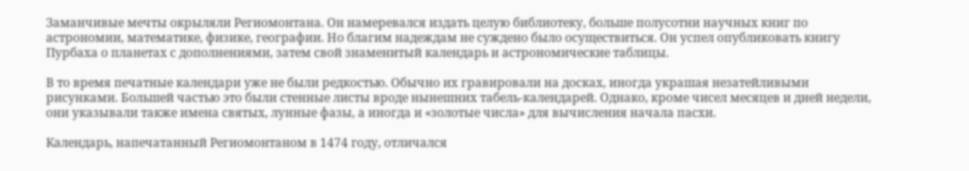Заманчивые мечты окрыляли Региомонтана. Он намеревался издать целую библиотеку, больше полусотни научных книг по астрономии, математике, физике, географии. Но благим надеждам не суждено было осуществиться. Он успел опубликовать книгу Пурбаха о планетах с дополнениями, затем свой знаменитый календарь и астрономические таблицы.

В то время печатные календари уже не были редкостью. Обычно их гравировали на досках, иногда украшая незатейливыми рисунками. Большей частью это были стенные листы вроде нынешних табель-календарей. Однако, кроме чисел месяцев и дней недели, они указывали также имена святых, лунные фазы, а иногда и «золотые числа» для вычисления начала пасхи.

Календарь, напечатанный Региомонтаном в 1474 году, отличался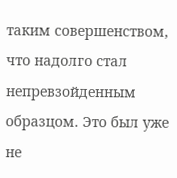таким совершенством, что надолго стал непревзойденным образцом. Это был уже не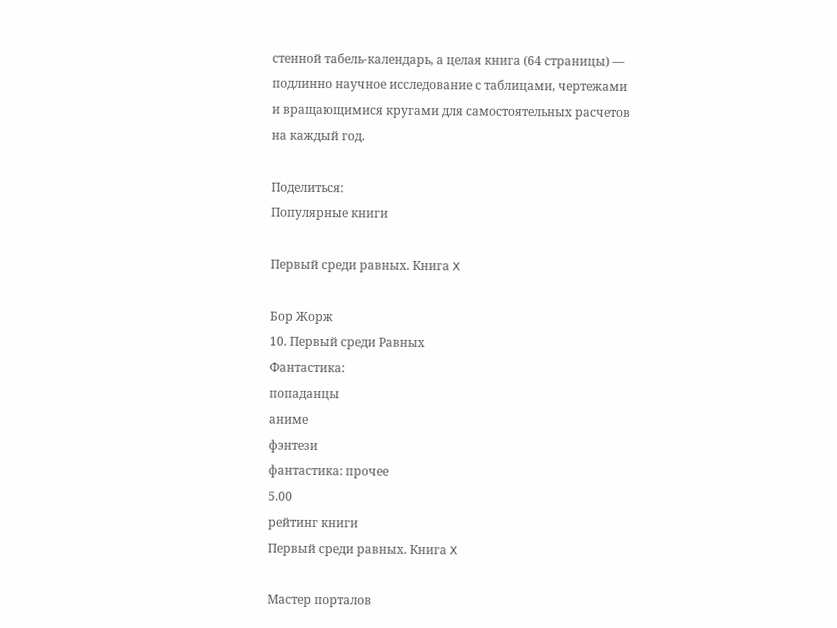стенной табель-календарь, а целая книга (64 страницы) — подлинно научное исследование с таблицами, чертежами и вращающимися кругами для самостоятельных расчетов на каждый год.

Поделиться:
Популярные книги

Первый среди равных. Книга X

Бор Жорж
10. Первый среди Равных
Фантастика:
попаданцы
аниме
фэнтези
фантастика: прочее
5.00
рейтинг книги
Первый среди равных. Книга X

Мастер порталов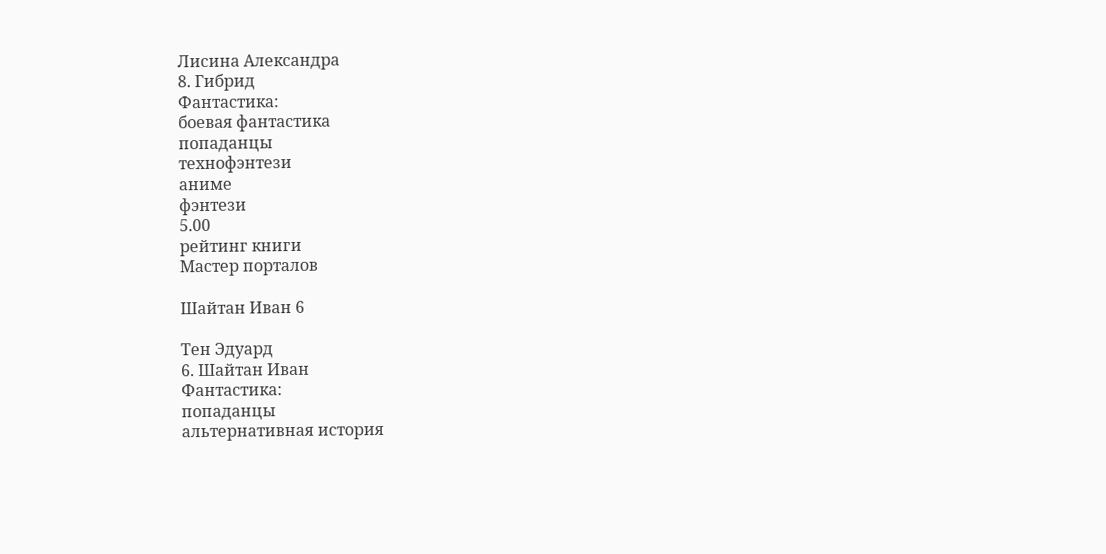Лисина Александра
8. Гибрид
Фантастика:
боевая фантастика
попаданцы
технофэнтези
аниме
фэнтези
5.00
рейтинг книги
Мастер порталов

Шайтан Иван 6

Тен Эдуард
6. Шайтан Иван
Фантастика:
попаданцы
альтернативная история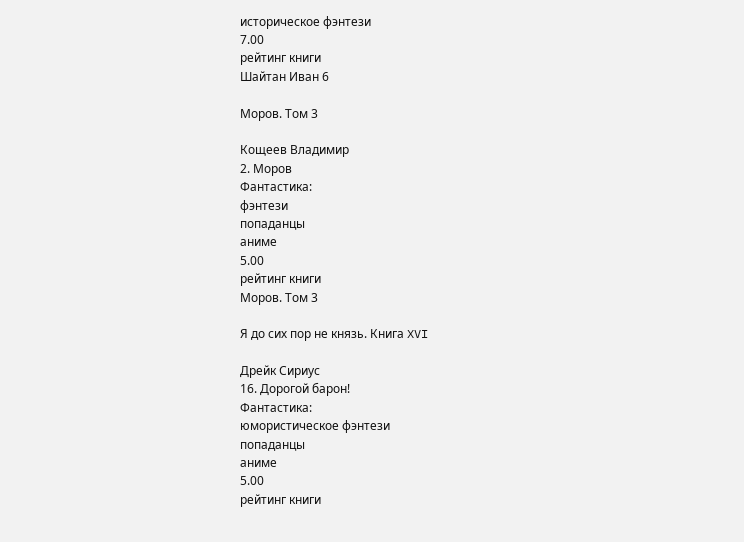историческое фэнтези
7.00
рейтинг книги
Шайтан Иван 6

Моров. Том 3

Кощеев Владимир
2. Моров
Фантастика:
фэнтези
попаданцы
аниме
5.00
рейтинг книги
Моров. Том 3

Я до сих пор не князь. Книга XVI

Дрейк Сириус
16. Дорогой барон!
Фантастика:
юмористическое фэнтези
попаданцы
аниме
5.00
рейтинг книги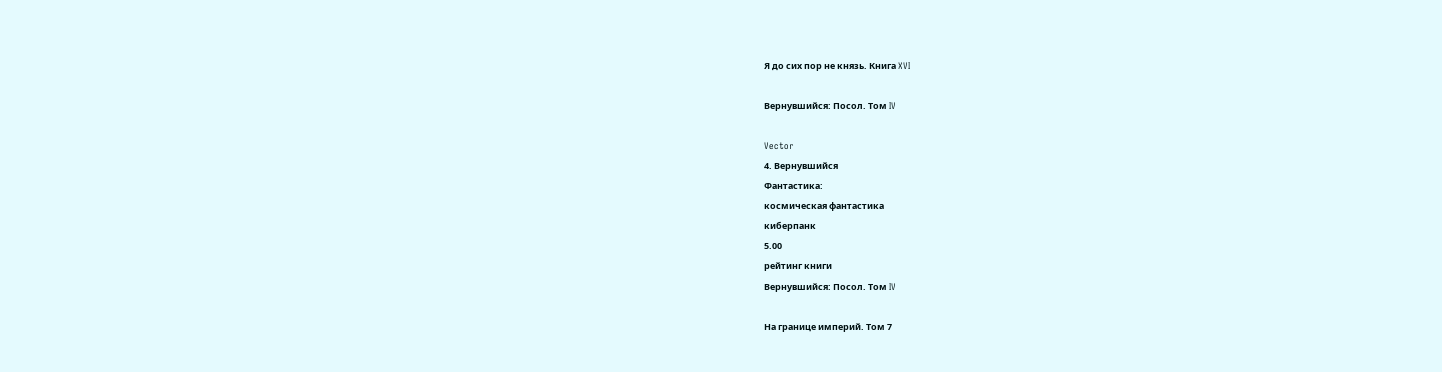Я до сих пор не князь. Книга XVI

Вернувшийся: Посол. Том IV

Vector
4. Вернувшийся
Фантастика:
космическая фантастика
киберпанк
5.00
рейтинг книги
Вернувшийся: Посол. Том IV

На границе империй. Том 7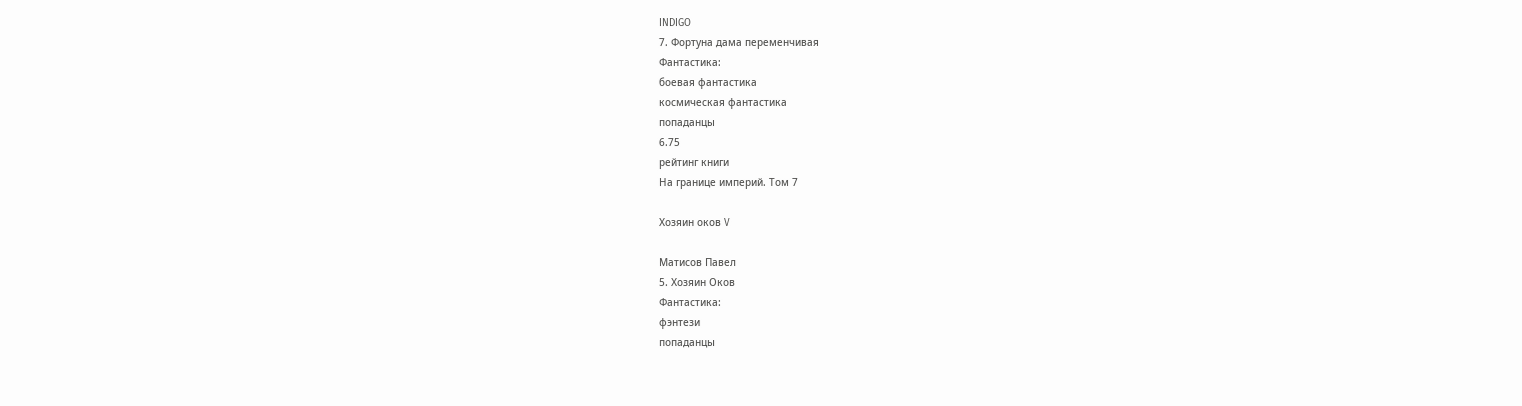INDIGO
7. Фортуна дама переменчивая
Фантастика:
боевая фантастика
космическая фантастика
попаданцы
6.75
рейтинг книги
На границе империй. Том 7

Хозяин оков V

Матисов Павел
5. Хозяин Оков
Фантастика:
фэнтези
попаданцы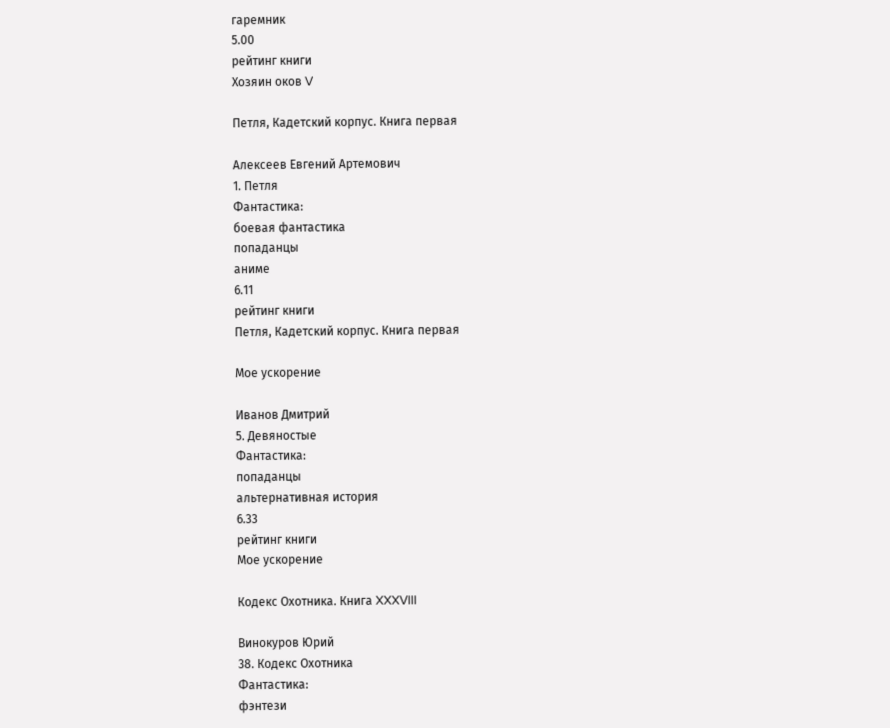гаремник
5.00
рейтинг книги
Хозяин оков V

Петля, Кадетский корпус. Книга первая

Алексеев Евгений Артемович
1. Петля
Фантастика:
боевая фантастика
попаданцы
аниме
6.11
рейтинг книги
Петля, Кадетский корпус. Книга первая

Мое ускорение

Иванов Дмитрий
5. Девяностые
Фантастика:
попаданцы
альтернативная история
6.33
рейтинг книги
Мое ускорение

Кодекс Охотника. Книга XXXVIII

Винокуров Юрий
38. Кодекс Охотника
Фантастика:
фэнтези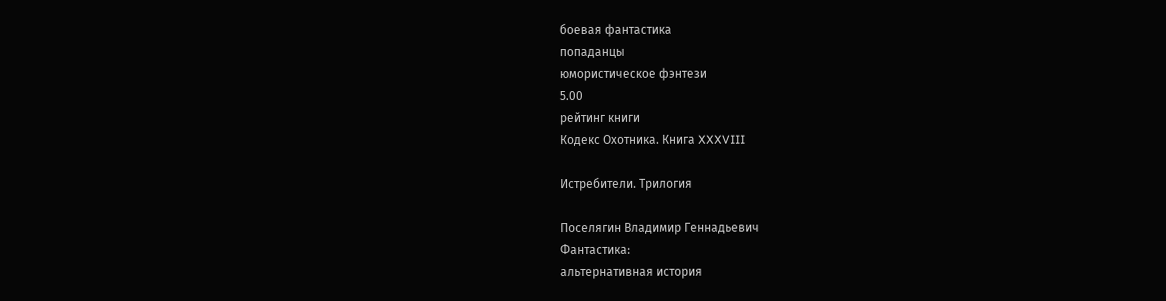боевая фантастика
попаданцы
юмористическое фэнтези
5.00
рейтинг книги
Кодекс Охотника. Книга XXXVIII

Истребители. Трилогия

Поселягин Владимир Геннадьевич
Фантастика:
альтернативная история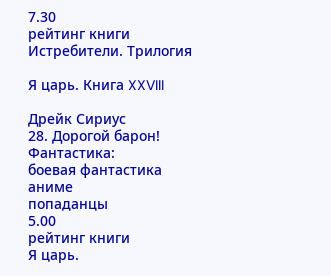7.30
рейтинг книги
Истребители. Трилогия

Я царь. Книга XXVIII

Дрейк Сириус
28. Дорогой барон!
Фантастика:
боевая фантастика
аниме
попаданцы
5.00
рейтинг книги
Я царь.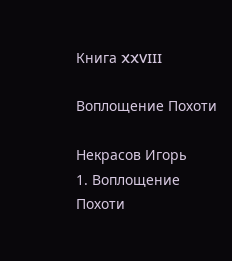Книга XXVIII

Воплощение Похоти

Некрасов Игорь
1. Воплощение Похоти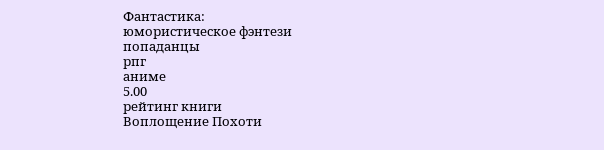Фантастика:
юмористическое фэнтези
попаданцы
рпг
аниме
5.00
рейтинг книги
Воплощение Похоти